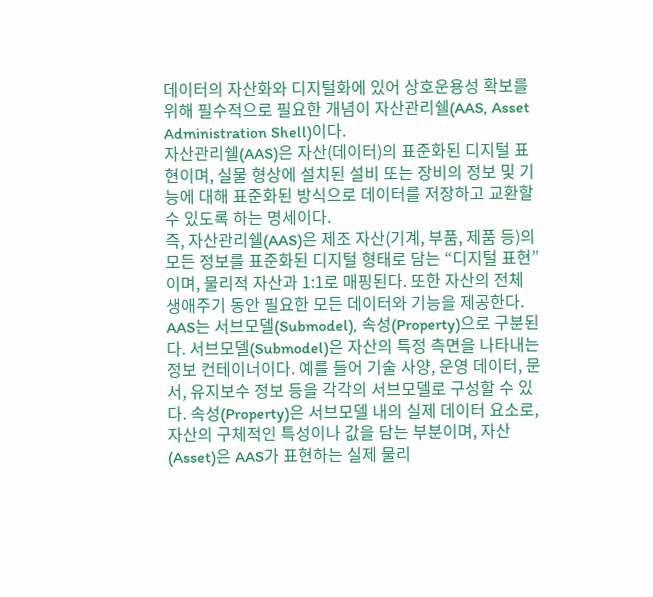데이터의 자산화와 디지털화에 있어 상호운용성 확보를 위해 필수적으로 필요한 개념이 자산관리쉘(AAS, Asset Administration Shell)이다.
자산관리쉘(AAS)은 자산(데이터)의 표준화된 디지털 표현이며, 실물 형상에 설치된 설비 또는 장비의 정보 및 기능에 대해 표준화된 방식으로 데이터를 저장하고 교환할 수 있도록 하는 명세이다.
즉, 자산관리쉘(AAS)은 제조 자산(기계, 부품, 제품 등)의 모든 정보를 표준화된 디지털 형태로 담는 “디지털 표현”이며, 물리적 자산과 1:1로 매핑된다. 또한 자산의 전체 생애주기 동안 필요한 모든 데이터와 기능을 제공한다.
AAS는 서브모델(Submodel), 속성(Property)으로 구분된다. 서브모델(Submodel)은 자산의 특정 측면을 나타내는 정보 컨테이너이다. 예를 들어 기술 사양, 운영 데이터, 문서, 유지보수 정보 등을 각각의 서브모델로 구성할 수 있다. 속성(Property)은 서브모델 내의 실제 데이터 요소로, 자산의 구체적인 특성이나 값을 담는 부분이며, 자산(Asset)은 AAS가 표현하는 실제 물리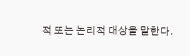적 또는 논리적 대상을 말한다.